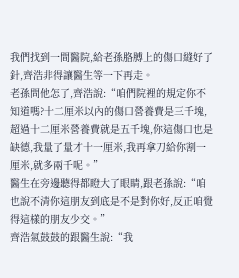我們找到一間醫院,給老孫胳膊上的傷口縫好了針,齊浩非得讓醫生等一下再走。
老孫問他怎了,齊浩說:“咱們院裡的規定你不知道嗎?十二厘米以內的傷口營養費是三千塊,超過十二厘米營養費就是五千塊,你這傷口也是缺德,我量了量才十一厘米,我再拿刀給你割一厘米,就多兩千呢。”
醫生在旁邊聽得都瞪大了眼睛,跟老孫說:“咱也說不清你這朋友到底是不是對你好,反正咱覺得這樣的朋友少交。”
齊浩氣鼓鼓的跟醫生說:“我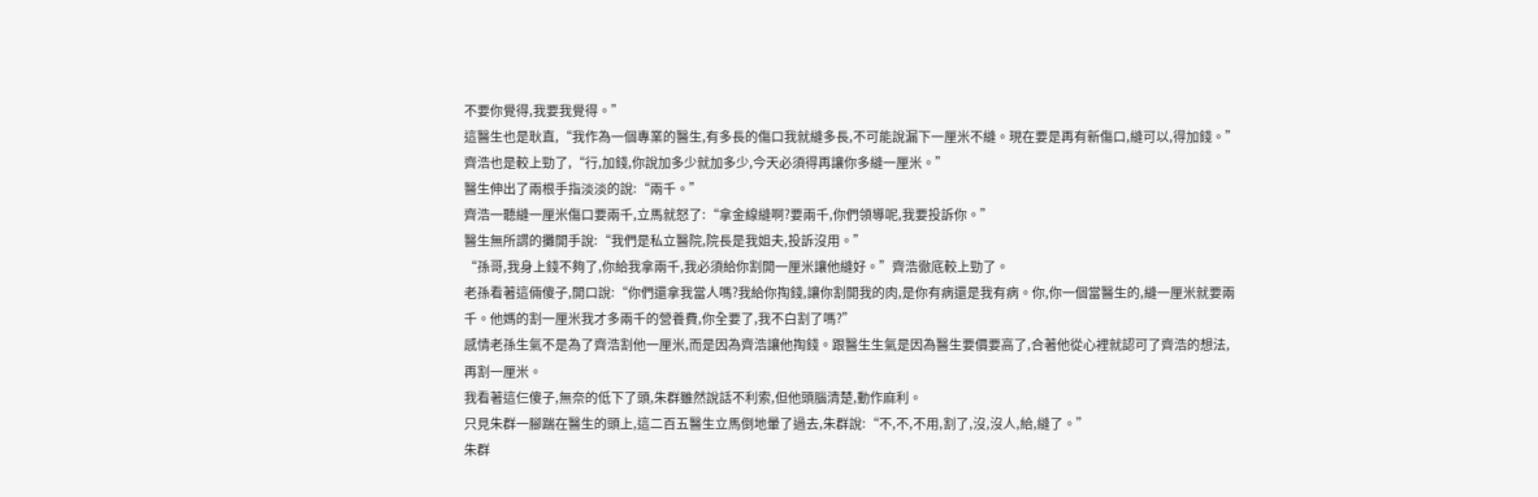不要你覺得,我要我覺得。”
這醫生也是耿直,“我作為一個專業的醫生,有多長的傷口我就縫多長,不可能說漏下一厘米不縫。現在要是再有新傷口,縫可以,得加錢。”
齊浩也是較上勁了,“行,加錢,你說加多少就加多少,今天必須得再讓你多縫一厘米。”
醫生伸出了兩根手指淡淡的說:“兩千。”
齊浩一聽縫一厘米傷口要兩千,立馬就怒了:“拿金線縫啊?要兩千,你們領導呢,我要投訴你。”
醫生無所謂的攤開手說:“我們是私立醫院,院長是我姐夫,投訴沒用。”
“孫哥,我身上錢不夠了,你給我拿兩千,我必須給你割開一厘米讓他縫好。”齊浩徹底較上勁了。
老孫看著這倆傻子,開口說:“你們還拿我當人嗎?我給你掏錢,讓你割開我的肉,是你有病還是我有病。你,你一個當醫生的,縫一厘米就要兩千。他媽的割一厘米我才多兩千的營養費,你全要了,我不白割了嗎?”
感情老孫生氣不是為了齊浩割他一厘米,而是因為齊浩讓他掏錢。跟醫生生氣是因為醫生要價要高了,合著他從心裡就認可了齊浩的想法,再割一厘米。
我看著這仨傻子,無奈的低下了頭,朱群雖然說話不利索,但他頭腦清楚,動作麻利。
只見朱群一腳踹在醫生的頭上,這二百五醫生立馬倒地暈了過去,朱群說:“不,不,不用,割了,沒,沒人,給,縫了。”
朱群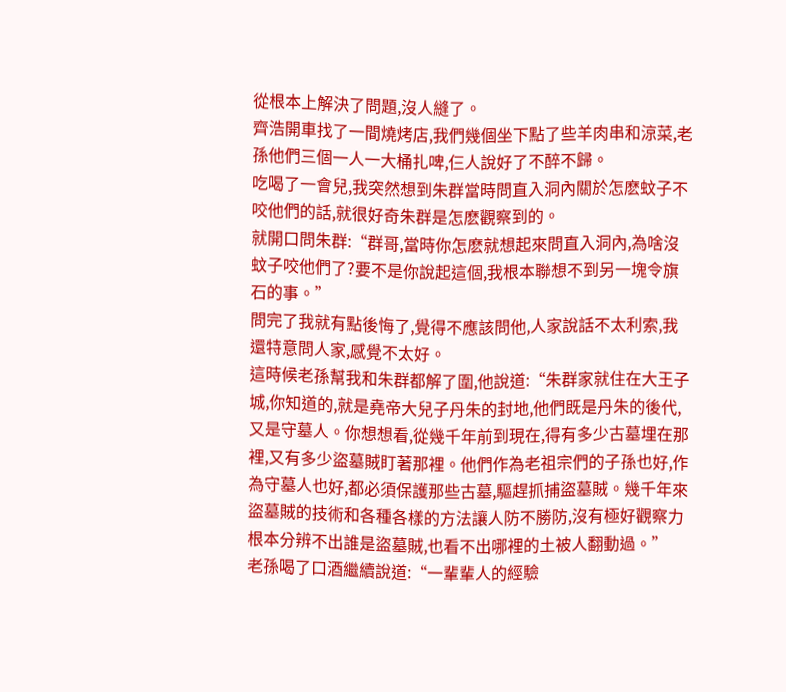從根本上解決了問題,沒人縫了。
齊浩開車找了一間燒烤店,我們幾個坐下點了些羊肉串和涼菜,老孫他們三個一人一大桶扎啤,仨人說好了不醉不歸。
吃喝了一會兒,我突然想到朱群當時問直入洞內關於怎麽蚊子不咬他們的話,就很好奇朱群是怎麽觀察到的。
就開口問朱群:“群哥,當時你怎麽就想起來問直入洞內,為啥沒蚊子咬他們了?要不是你說起這個,我根本聯想不到另一塊令旗石的事。”
問完了我就有點後悔了,覺得不應該問他,人家說話不太利索,我還特意問人家,感覺不太好。
這時候老孫幫我和朱群都解了圍,他說道:“朱群家就住在大王子城,你知道的,就是堯帝大兒子丹朱的封地,他們既是丹朱的後代,又是守墓人。你想想看,從幾千年前到現在,得有多少古墓埋在那裡,又有多少盜墓賊盯著那裡。他們作為老祖宗們的子孫也好,作為守墓人也好,都必須保護那些古墓,驅趕抓捕盜墓賊。幾千年來盜墓賊的技術和各種各樣的方法讓人防不勝防,沒有極好觀察力根本分辨不出誰是盜墓賊,也看不出哪裡的土被人翻動過。”
老孫喝了口酒繼續說道:“一輩輩人的經驗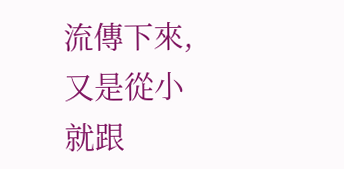流傳下來,又是從小就跟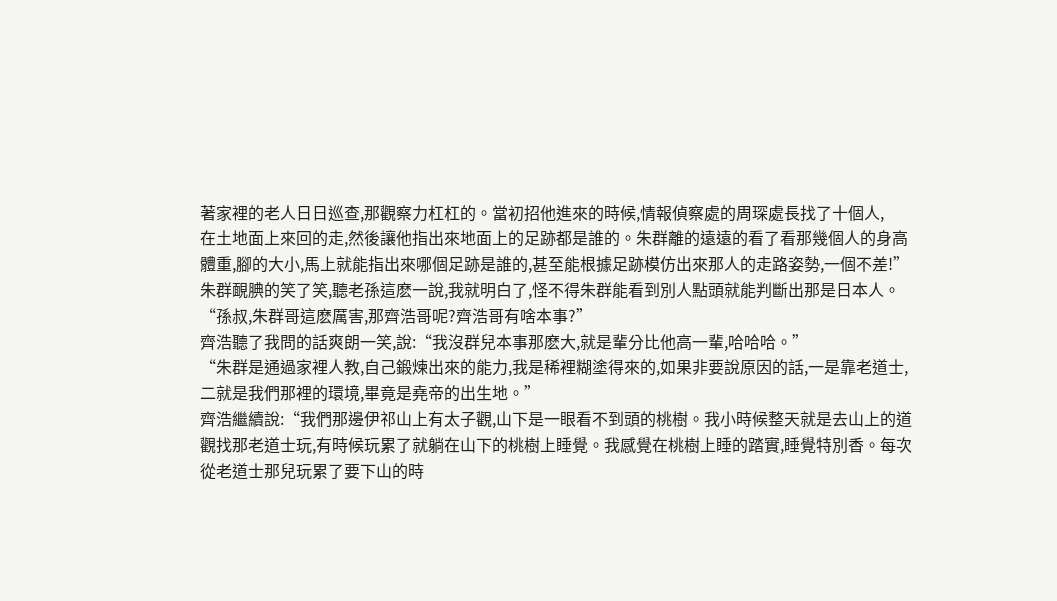著家裡的老人日日巡查,那觀察力杠杠的。當初招他進來的時候,情報偵察處的周琛處長找了十個人,
在土地面上來回的走,然後讓他指出來地面上的足跡都是誰的。朱群離的遠遠的看了看那幾個人的身高體重,腳的大小,馬上就能指出來哪個足跡是誰的,甚至能根據足跡模仿出來那人的走路姿勢,一個不差!” 朱群靦腆的笑了笑,聽老孫這麽一說,我就明白了,怪不得朱群能看到別人點頭就能判斷出那是日本人。
“孫叔,朱群哥這麽厲害,那齊浩哥呢?齊浩哥有啥本事?”
齊浩聽了我問的話爽朗一笑,說:“我沒群兒本事那麽大,就是輩分比他高一輩,哈哈哈。”
“朱群是通過家裡人教,自己鍛煉出來的能力,我是稀裡糊塗得來的,如果非要說原因的話,一是靠老道士,二就是我們那裡的環境,畢竟是堯帝的出生地。”
齊浩繼續說:“我們那邊伊祁山上有太子觀,山下是一眼看不到頭的桃樹。我小時候整天就是去山上的道觀找那老道士玩,有時候玩累了就躺在山下的桃樹上睡覺。我感覺在桃樹上睡的踏實,睡覺特別香。每次從老道士那兒玩累了要下山的時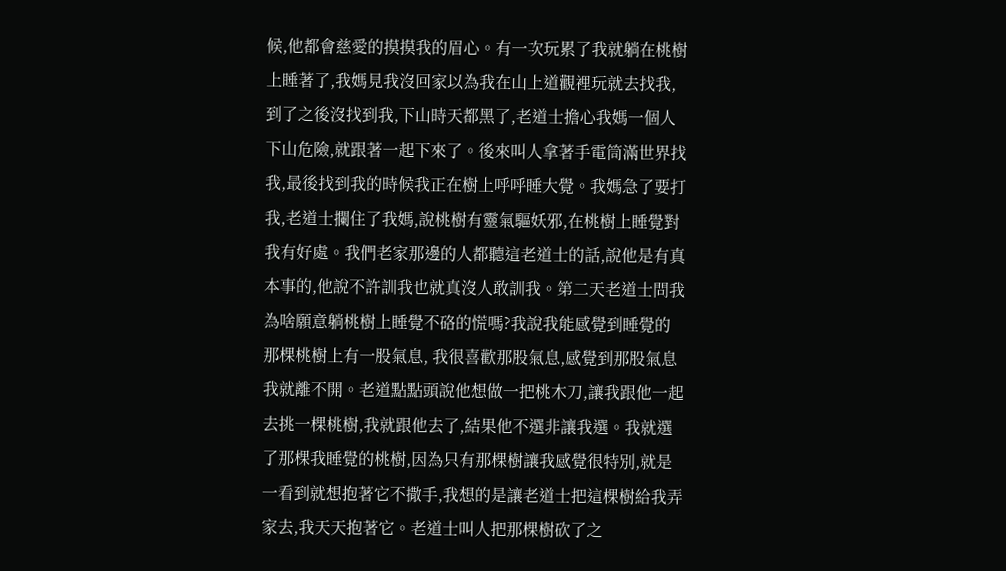候,他都會慈愛的摸摸我的眉心。有一次玩累了我就躺在桃樹上睡著了,我媽見我沒回家以為我在山上道觀裡玩就去找我,到了之後沒找到我,下山時天都黑了,老道士擔心我媽一個人下山危險,就跟著一起下來了。後來叫人拿著手電筒滿世界找我,最後找到我的時候我正在樹上呼呼睡大覺。我媽急了要打我,老道士攔住了我媽,說桃樹有靈氣驅妖邪,在桃樹上睡覺對我有好處。我們老家那邊的人都聽這老道士的話,說他是有真本事的,他說不許訓我也就真沒人敢訓我。第二天老道士問我為啥願意躺桃樹上睡覺不硌的慌嗎?我說我能感覺到睡覺的那棵桃樹上有一股氣息, 我很喜歡那股氣息,感覺到那股氣息我就離不開。老道點點頭說他想做一把桃木刀,讓我跟他一起去挑一棵桃樹,我就跟他去了,結果他不選非讓我選。我就選了那棵我睡覺的桃樹,因為只有那棵樹讓我感覺很特別,就是一看到就想抱著它不撒手,我想的是讓老道士把這棵樹給我弄家去,我天天抱著它。老道士叫人把那棵樹砍了之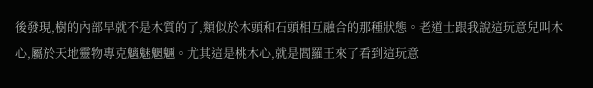後發現,樹的內部早就不是木質的了,類似於木頭和石頭相互融合的那種狀態。老道士跟我說這玩意兒叫木心,屬於天地靈物專克魑魅魍魎。尤其這是桃木心,就是閻羅王來了看到這玩意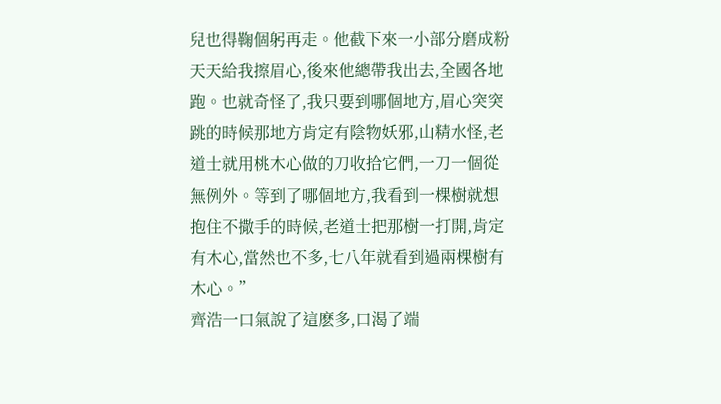兒也得鞠個躬再走。他截下來一小部分磨成粉天天給我擦眉心,後來他總帶我出去,全國各地跑。也就奇怪了,我只要到哪個地方,眉心突突跳的時候那地方肯定有陰物妖邪,山精水怪,老道士就用桃木心做的刀收拾它們,一刀一個從無例外。等到了哪個地方,我看到一棵樹就想抱住不撒手的時候,老道士把那樹一打開,肯定有木心,當然也不多,七八年就看到過兩棵樹有木心。”
齊浩一口氣說了這麽多,口渴了端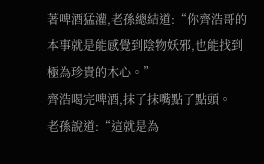著啤酒猛灌,老孫總結道:“你齊浩哥的本事就是能感覺到陰物妖邪,也能找到極為珍貴的木心。”
齊浩喝完啤酒,抹了抹嘴點了點頭。
老孫說道:“這就是為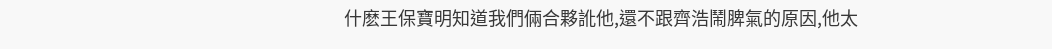什麽王保寶明知道我們倆合夥訛他,還不跟齊浩鬧脾氣的原因,他太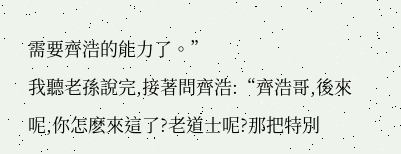需要齊浩的能力了。”
我聽老孫說完,接著問齊浩:“齊浩哥,後來呢,你怎麽來這了?老道士呢?那把特別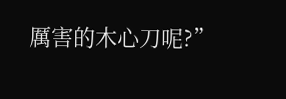厲害的木心刀呢?”